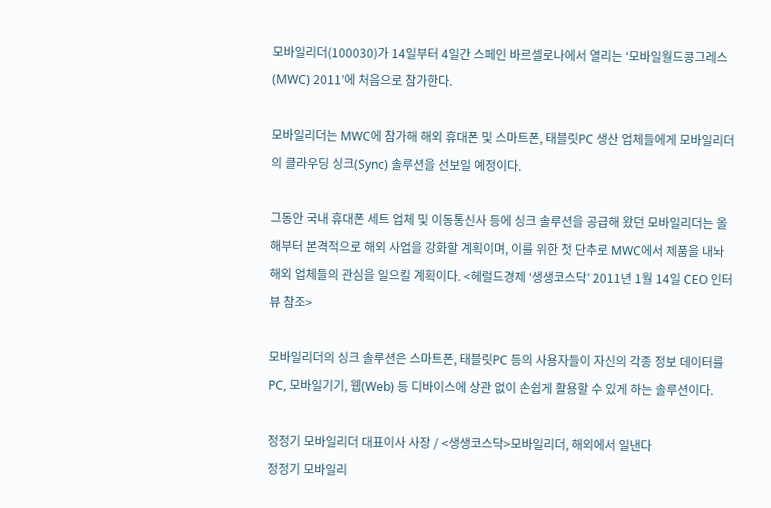모바일리더(100030)가 14일부터 4일간 스페인 바르셀로나에서 열리는 ‘모바일월드콩그레스(MWC) 2011’에 처음으로 참가한다.

모바일리더는 MWC에 참가해 해외 휴대폰 및 스마트폰, 태블릿PC 생산 업체들에게 모바일리더의 클라우딩 싱크(Sync) 솔루션을 선보일 예정이다.

그동안 국내 휴대폰 세트 업체 및 이동통신사 등에 싱크 솔루션을 공급해 왔던 모바일리더는 올 해부터 본격적으로 해외 사업을 강화할 계획이며, 이를 위한 첫 단추로 MWC에서 제품을 내놔 해외 업체들의 관심을 일으킬 계획이다. <헤럴드경제 ‘생생코스닥’ 2011년 1월 14일 CEO 인터뷰 참조>

모바일리더의 싱크 솔루션은 스마트폰, 태블릿PC 등의 사용자들이 자신의 각종 정보 데이터를 PC, 모바일기기, 웹(Web) 등 디바이스에 상관 없이 손쉽게 활용할 수 있게 하는 솔루션이다.

정정기 모바일리더 대표이사 사장 / <생생코스닥>모바일리더, 해외에서 일낸다
정정기 모바일리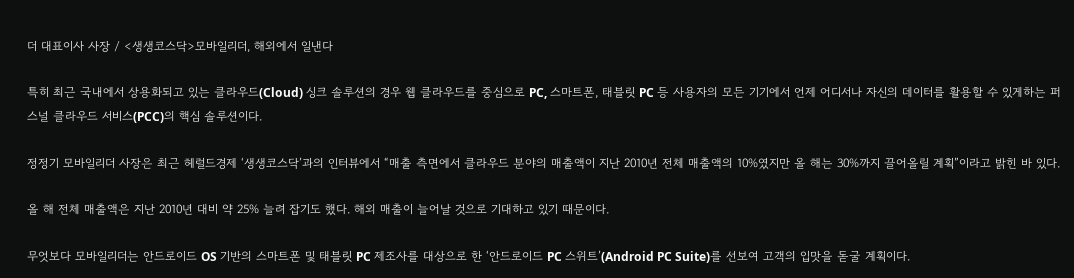더 대표이사 사장 / <생생코스닥>모바일리더, 해외에서 일낸다

특히 최근 국내에서 상용화되고 있는 클라우드(Cloud) 싱크 솔루션의 경우 웹 클라우드를 중심으로 PC, 스마트폰, 태블릿 PC 등 사용자의 모든 기기에서 언제 어디서나 자신의 데이터를 활용할 수 있게하는 퍼스널 클라우드 서비스(PCC)의 핵심 솔루션이다.

정정기 모바일리더 사장은 최근 헤럴드경제 ‘생생코스닥’과의 인터뷰에서 “매출 측면에서 클라우드 분야의 매출액이 지난 2010년 전체 매출액의 10%였지만 올 해는 30%까지 끌어올릴 계획”이라고 밝힌 바 있다.

올 해 전체 매출액은 지난 2010년 대비 약 25% 늘려 잡기도 했다. 해외 매출이 늘어날 것으로 기대하고 있기 때문이다.

무엇보다 모바일리더는 안드로이드 OS 기반의 스마트폰 및 태블릿 PC 제조사를 대상으로 한 ‘안드로이드 PC 스위트’(Android PC Suite)를 선보여 고객의 입맛을 돋굴 계획이다.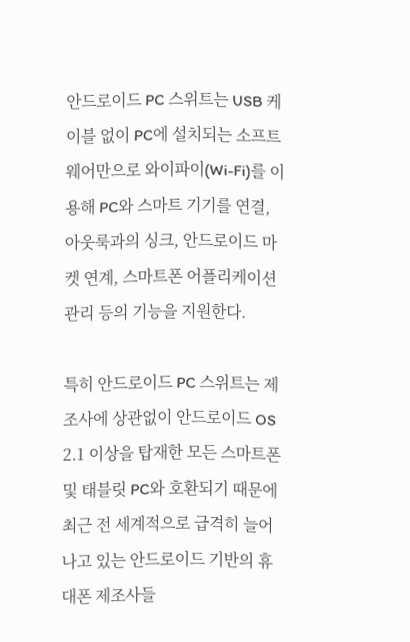안드로이드 PC 스위트는 USB 케이블 없이 PC에 설치되는 소프트웨어만으로 와이파이(Wi-Fi)를 이용해 PC와 스마트 기기를 연결, 아웃룩과의 싱크, 안드로이드 마켓 연계, 스마트폰 어플리케이션 관리 등의 기능을 지원한다.

특히 안드로이드 PC 스위트는 제조사에 상관없이 안드로이드 OS 2.1 이상을 탑재한 모든 스마트폰 및 태블릿 PC와 호환되기 때문에 최근 전 세계적으로 급격히 늘어나고 있는 안드로이드 기반의 휴대폰 제조사들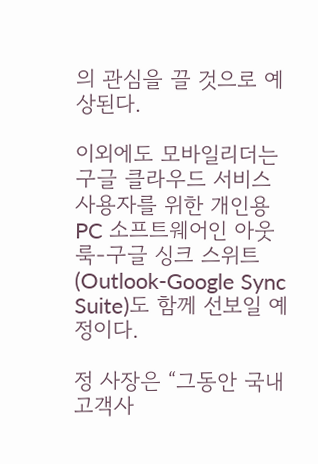의 관심을 끌 것으로 예상된다.

이외에도 모바일리더는 구글 클라우드 서비스 사용자를 위한 개인용 PC 소프트웨어인 아웃룩-구글 싱크 스위트(Outlook-Google Sync Suite)도 함께 선보일 예정이다.

정 사장은 “그동안 국내 고객사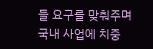들 요구를 맞춰주며 국내 사업에 치중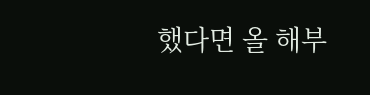했다면 올 해부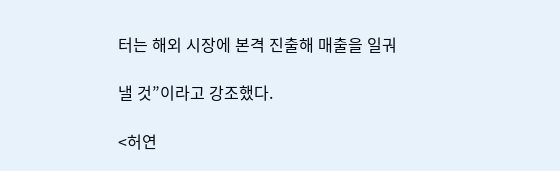터는 해외 시장에 본격 진출해 매출을 일궈

낼 것”이라고 강조했다.

<허연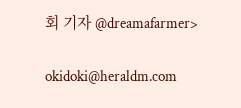회 기자 @dreamafarmer>

okidoki@heraldm.com